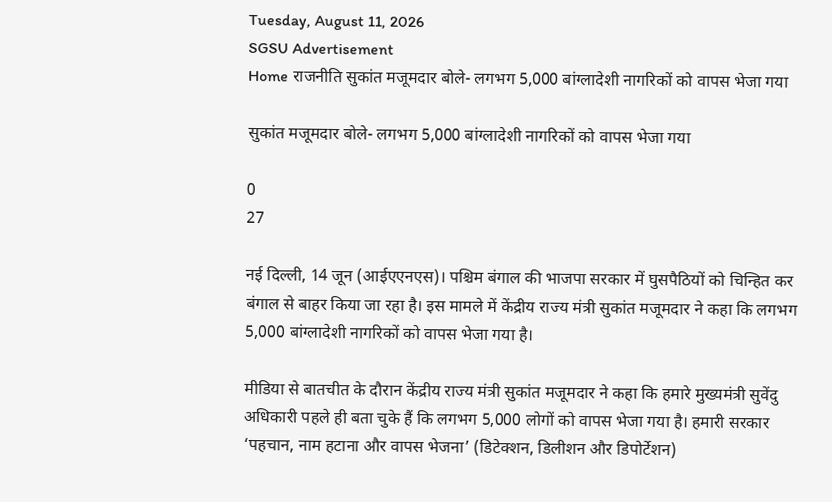Tuesday, August 11, 2026
SGSU Advertisement
Home राजनीति सुकांत मजूमदार बोले- लगभग 5,000 बांग्लादेशी नागरिकों को वापस भेजा गया

सुकांत मजूमदार बोले- लगभग 5,000 बांग्लादेशी नागरिकों को वापस भेजा गया

0
27

नई दिल्ली, 14 जून (आईएएनएस)। पश्चिम बंगाल की भाजपा सरकार में घुसपैठियों को चिन्हित कर बंगाल से बाहर किया जा रहा है। इस मामले में केंद्रीय राज्य मंत्री सुकांत मजूमदार ने कहा कि लगभग 5,000 बांग्लादेशी नागरिकों को वापस भेजा गया है।

मीडिया से बातचीत के दौरान केंद्रीय राज्य मंत्री सुकांत मजूमदार ने कहा कि हमारे मुख्यमंत्री सुवेंदु अधिकारी पहले ही बता चुके हैं कि लगभग 5,000 लोगों को वापस भेजा गया है। हमारी सरकार ‘पहचान, नाम हटाना और वापस भेजना’ (डिटेक्शन, डिलीशन और डिपोर्टेशन)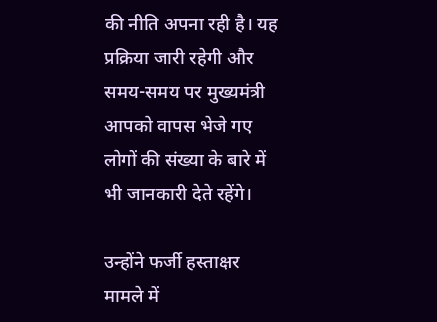की नीति अपना रही है। यह प्रक्रिया जारी रहेगी और समय-समय पर मुख्यमंत्री आपको वापस भेजे गए लोगों की संख्या के बारे में भी जानकारी देते रहेंगे।

उन्होंने फर्जी हस्ताक्षर मामले में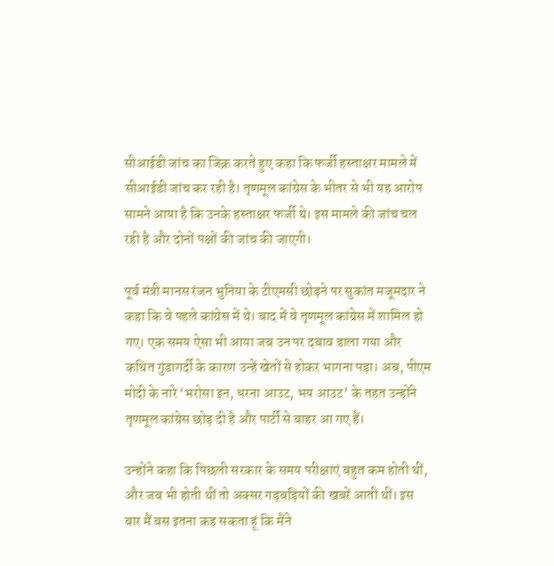सीआईडी जांच का जिक्र करते हुए कहा कि फर्जी हस्ताक्षर मामले में सीआईडी जांच कर रही है। तृणमूल कांग्रेस के भीतर से भी यह आरोप सामने आया है कि उनके हस्ताक्षर फर्जी थे। इस मामले की जांच चल रही है और दोनों पक्षों की जांच की जाएगी।

पूर्व मंत्री मानस रंजन भुनिया के टीएमसी छोड़ने पर सुकांत मजूमदार ने कहा कि वे पहले कांग्रेस में थे। बाद में वे तृणमूल कांग्रेस में शामिल हो गए। एक समय ऐसा भी आया जब उन पर दबाव डाला गया और कथित गुंडागर्दी के कारण उन्हें खेतों से होकर भागना पड़ा। अब, पीएम मोदी के नारे ‘भरोसा इन, धरना आउट, भय आउट’ के तहत उन्होंने तृणमूल कांग्रेस छोड़ दी है और पार्टी से बाहर आ गए हैं।

उन्होंने कहा कि पिछली सरकार के समय परीक्षाएं बहुत कम होती थीं, और जब भी होती थीं तो अक्सर गड़बड़ियों की खबरें आती थीं। इस बार मैं बस इतना कह सकता हूं कि मैंने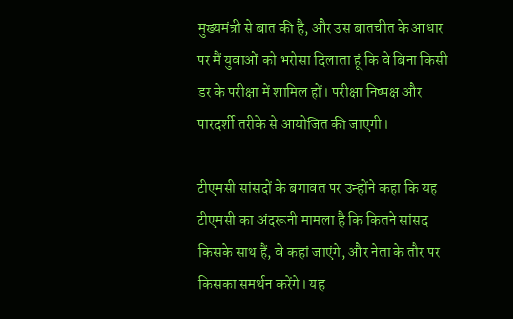मुख्यमंत्री से बात की है, और उस बातचीत के आधार पर मैं युवाओं को भरोसा दिलाता हूं कि वे बिना किसी डर के परीक्षा में शामिल हों। परीक्षा निष्पक्ष और पारदर्शी तरीके से आयोजित की जाएगी।

टीएमसी सांसदों के बगावत पर उन्होंने कहा कि यह टीएमसी का अंदरूनी मामला है कि कितने सांसद किसके साथ हैं, वे कहां जाएंगे, और नेता के तौर पर किसका समर्थन करेंगे। यह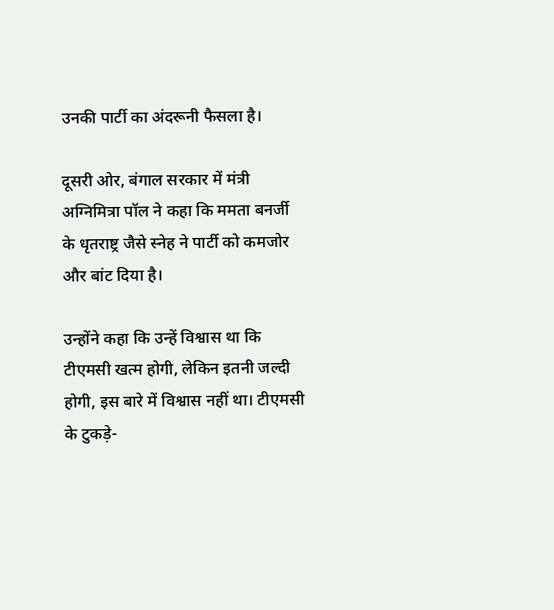उनकी पार्टी का अंदरूनी फैसला है।

दूसरी ओर, बंगाल सरकार में मंत्री अग्निमित्रा पॉल ने कहा कि ममता बनर्जी के धृतराष्ट्र जैसे स्नेह ने पार्टी को कमजोर और बांट दिया है।

उन्होंने कहा कि उन्हें विश्वास था कि टीएमसी खत्म होगी, लेकिन इतनी जल्दी होगी, इस बारे में विश्वास नहीं था। टीएमसी के टुकड़े-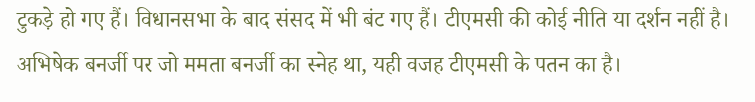टुकड़े हो गए हैं। विधानसभा के बाद संसद में भी बंट गए हैं। टीएमसी की कोई नीति या दर्शन नहीं है। अभिषेक बनर्जी पर जो ममता बनर्जी का स्नेह था, यही वजह टीएमसी के पतन का है।